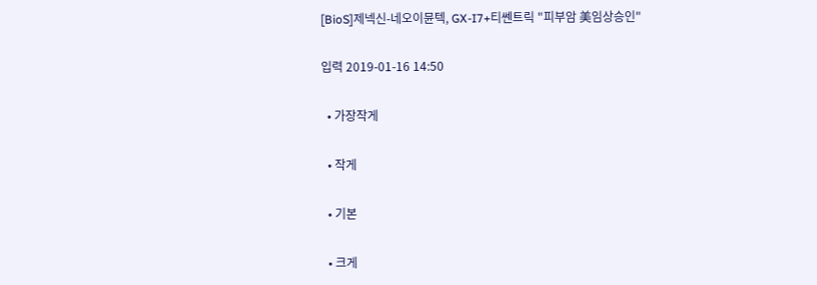[BioS]제넥신-네오이뮨텍, GX-I7+티쎈트릭 "피부암 美임상승인"

입력 2019-01-16 14:50

  • 가장작게

  • 작게

  • 기본

  • 크게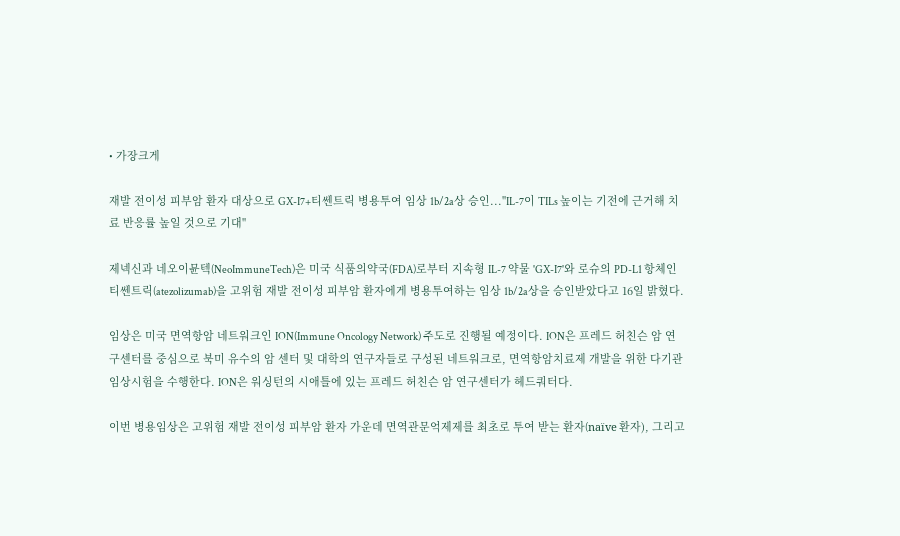• 가장크게

재발 전이성 피부암 환자 대상으로 GX-I7+티쎈트릭 병용투여 임상 1b/2a상 승인..."IL-7이 TILs 높이는 기전에 근거해 치료 반응률 높일 것으로 기대"

제넥신과 네오이뮨텍(NeoImmuneTech)은 미국 식품의약국(FDA)로부터 지속형 IL-7 약물 'GX-I7'와 로슈의 PD-L1 항체인 티쎈트릭(atezolizumab)을 고위험 재발 전이성 피부암 환자에게 병용투여하는 임상 1b/2a상을 승인받았다고 16일 밝혔다.

임상은 미국 면역항암 네트워크인 ION(Immune Oncology Network) 주도로 진행될 예정이다. ION은 프레드 허친슨 암 연구센터를 중심으로 북미 유수의 암 센터 및 대학의 연구자들로 구성된 네트워크로, 면역항암치료제 개발을 위한 다기관 임상시험을 수행한다. ION은 워싱턴의 시애틀에 있는 프레드 허친슨 암 연구센터가 헤드쿼터다.

이번 병용임상은 고위험 재발 전이성 피부암 환자 가운데 면역관문억제제를 최초로 투여 받는 환자(naïve 환자), 그리고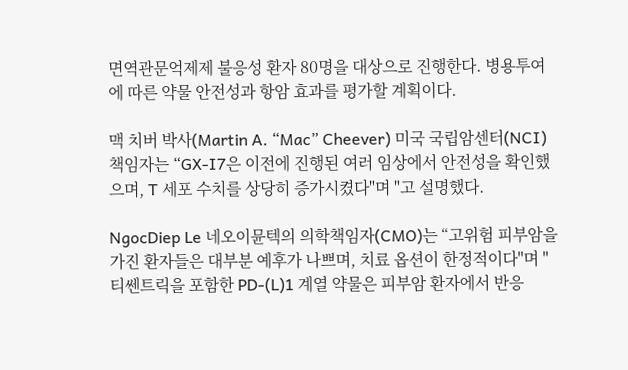면역관문억제제 불응성 환자 80명을 대상으로 진행한다. 병용투여에 따른 약물 안전성과 항암 효과를 평가할 계획이다.

맥 치버 박사(Martin A. “Mac” Cheever) 미국 국립암센터(NCI) 책임자는 “GX-I7은 이전에 진행된 여러 임상에서 안전성을 확인했으며, T 세포 수치를 상당히 증가시켰다"며 "고 설명했다.

NgocDiep Le 네오이뮨텍의 의학책임자(CMO)는 “고위험 피부암을 가진 환자들은 대부분 예후가 나쁘며, 치료 옵션이 한정적이다"며 "티쎈트릭을 포함한 PD-(L)1 계열 약물은 피부암 환자에서 반응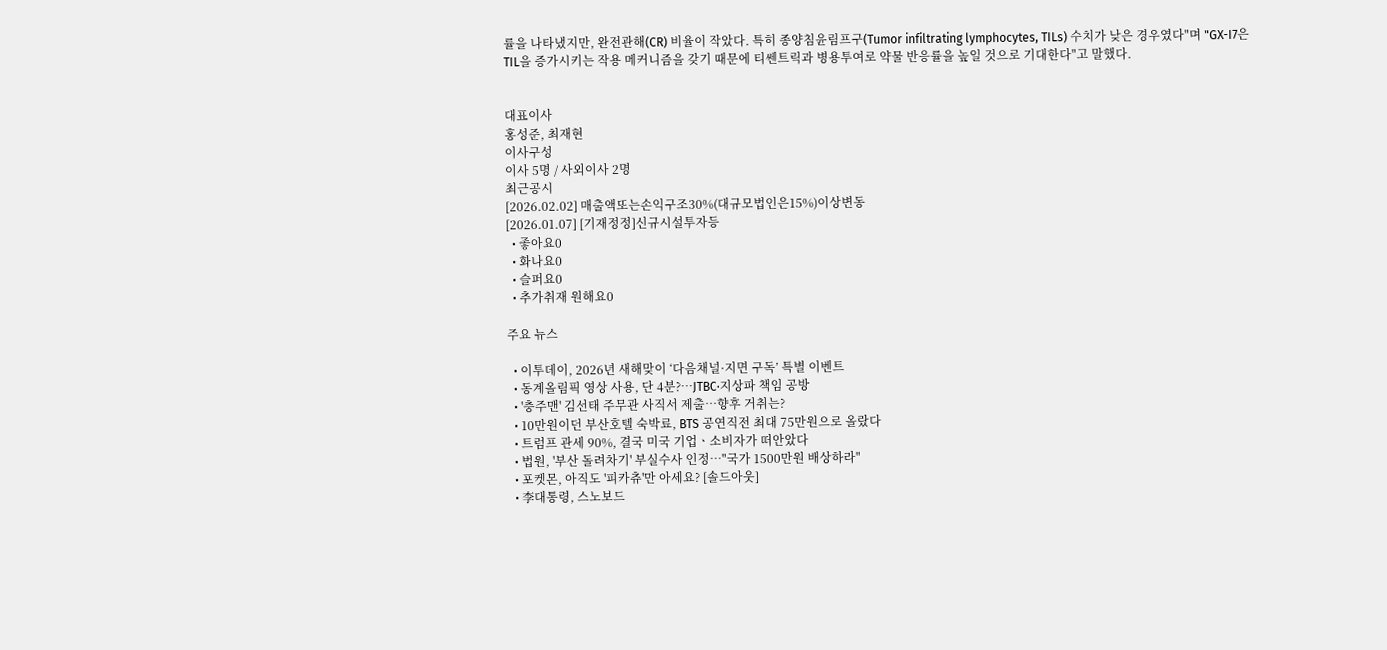률을 나타냈지만, 완전관해(CR) 비율이 작았다. 특히 종양침윤림프구(Tumor infiltrating lymphocytes, TILs) 수치가 낮은 경우였다"며 "GX-I7은 TIL을 증가시키는 작용 메커니즘을 갖기 때문에 티쎈트릭과 병용투여로 약물 반응률을 높일 것으로 기대한다"고 말했다.


대표이사
홍성준, 최재현
이사구성
이사 5명 / 사외이사 2명
최근공시
[2026.02.02] 매출액또는손익구조30%(대규모법인은15%)이상변동
[2026.01.07] [기재정정]신규시설투자등
  • 좋아요0
  • 화나요0
  • 슬퍼요0
  • 추가취재 원해요0

주요 뉴스

  • 이투데이, 2026년 새해맞이 ‘다음채널·지면 구독’ 특별 이벤트
  • 동계올림픽 영상 사용, 단 4분?…JTBC·지상파 책임 공방
  • '충주맨' 김선태 주무관 사직서 제출…향후 거취는?
  • 10만원이던 부산호텔 숙박료, BTS 공연직전 최대 75만원으로 올랐다
  • 트럼프 관세 90%, 결국 미국 기업ㆍ소비자가 떠안았다
  • 법원, '부산 돌려차기' 부실수사 인정…"국가 1500만원 배상하라"
  • 포켓몬, 아직도 '피카츄'만 아세요? [솔드아웃]
  • 李대통령, 스노보드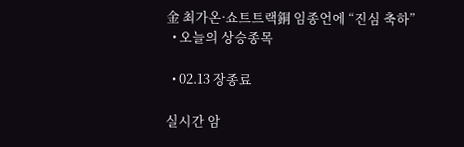金 최가온·쇼트트랙銅 임종언에 “진심 축하”
  • 오늘의 상승종목

  • 02.13 장종료

실시간 암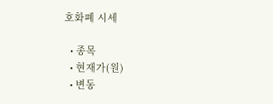호화폐 시세

  • 종목
  • 현재가(원)
  • 변동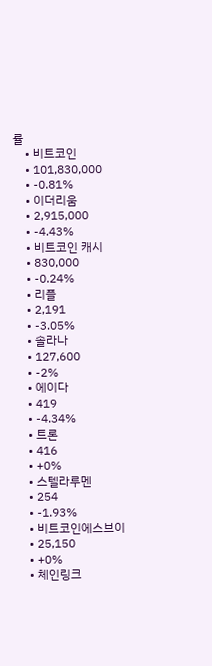률
    • 비트코인
    • 101,830,000
    • -0.81%
    • 이더리움
    • 2,915,000
    • -4.43%
    • 비트코인 캐시
    • 830,000
    • -0.24%
    • 리플
    • 2,191
    • -3.05%
    • 솔라나
    • 127,600
    • -2%
    • 에이다
    • 419
    • -4.34%
    • 트론
    • 416
    • +0%
    • 스텔라루멘
    • 254
    • -1.93%
    • 비트코인에스브이
    • 25,150
    • +0%
    • 체인링크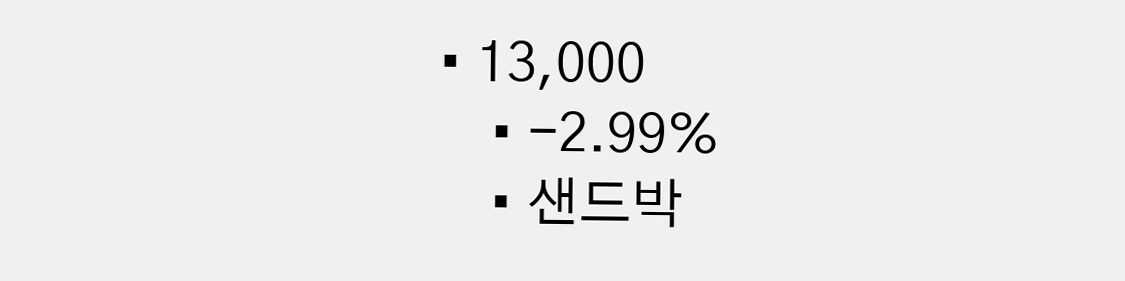• 13,000
    • -2.99%
    • 샌드박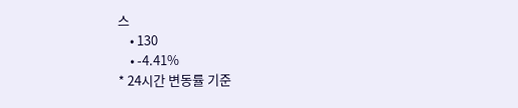스
    • 130
    • -4.41%
* 24시간 변동률 기준